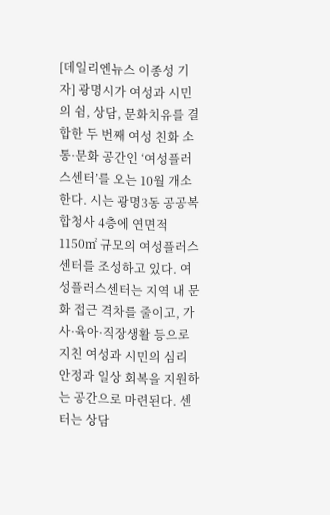[데일리엔뉴스 이종성 기자] 광명시가 여성과 시민의 쉼, 상담, 문화치유를 결합한 두 번째 여성 친화 소통·문화 공간인 ‘여성플러스센터’를 오는 10월 개소한다. 시는 광명3동 공공복합청사 4층에 연면적 1150㎡ 규모의 여성플러스센터를 조성하고 있다. 여성플러스센터는 지역 내 문화 접근 격차를 줄이고, 가사·육아·직장생활 등으로 지친 여성과 시민의 심리 안정과 일상 회복을 지원하는 공간으로 마련된다. 센터는 상담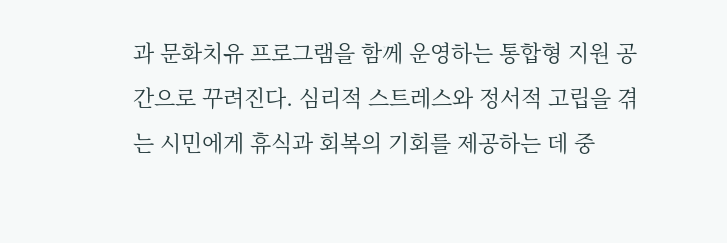과 문화치유 프로그램을 함께 운영하는 통합형 지원 공간으로 꾸려진다. 심리적 스트레스와 정서적 고립을 겪는 시민에게 휴식과 회복의 기회를 제공하는 데 중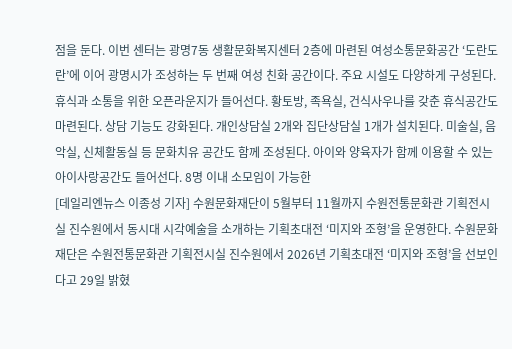점을 둔다. 이번 센터는 광명7동 생활문화복지센터 2층에 마련된 여성소통문화공간 ‘도란도란’에 이어 광명시가 조성하는 두 번째 여성 친화 공간이다. 주요 시설도 다양하게 구성된다. 휴식과 소통을 위한 오픈라운지가 들어선다. 황토방, 족욕실, 건식사우나를 갖춘 휴식공간도 마련된다. 상담 기능도 강화된다. 개인상담실 2개와 집단상담실 1개가 설치된다. 미술실, 음악실, 신체활동실 등 문화치유 공간도 함께 조성된다. 아이와 양육자가 함께 이용할 수 있는 아이사랑공간도 들어선다. 8명 이내 소모임이 가능한
[데일리엔뉴스 이종성 기자] 수원문화재단이 5월부터 11월까지 수원전통문화관 기획전시실 진수원에서 동시대 시각예술을 소개하는 기획초대전 ‘미지와 조형’을 운영한다. 수원문화재단은 수원전통문화관 기획전시실 진수원에서 2026년 기획초대전 ‘미지와 조형’을 선보인다고 29일 밝혔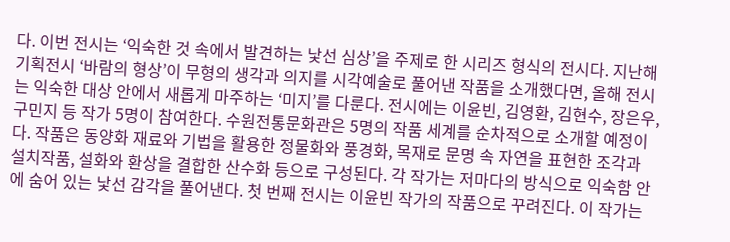다. 이번 전시는 ‘익숙한 것 속에서 발견하는 낯선 심상’을 주제로 한 시리즈 형식의 전시다. 지난해 기획전시 ‘바람의 형상’이 무형의 생각과 의지를 시각예술로 풀어낸 작품을 소개했다면, 올해 전시는 익숙한 대상 안에서 새롭게 마주하는 ‘미지’를 다룬다. 전시에는 이윤빈, 김영환, 김현수, 장은우, 구민지 등 작가 5명이 참여한다. 수원전통문화관은 5명의 작품 세계를 순차적으로 소개할 예정이다. 작품은 동양화 재료와 기법을 활용한 정물화와 풍경화, 목재로 문명 속 자연을 표현한 조각과 설치작품, 설화와 환상을 결합한 산수화 등으로 구성된다. 각 작가는 저마다의 방식으로 익숙함 안에 숨어 있는 낯선 감각을 풀어낸다. 첫 번째 전시는 이윤빈 작가의 작품으로 꾸려진다. 이 작가는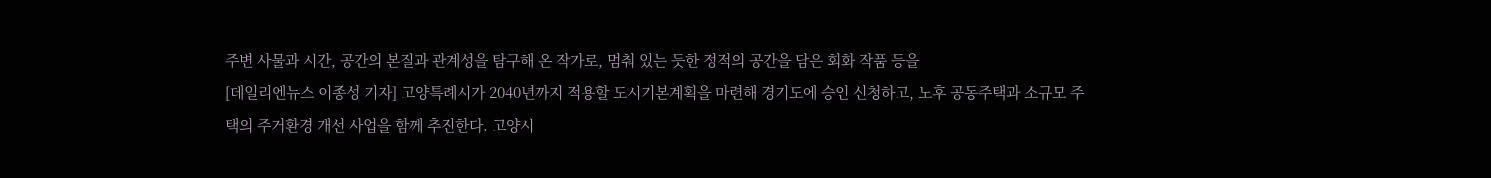주변 사물과 시간, 공간의 본질과 관계성을 탐구해 온 작가로, 멈춰 있는 듯한 정적의 공간을 담은 회화 작품 등을
[데일리엔뉴스 이종성 기자] 고양특례시가 2040년까지 적용할 도시기본계획을 마련해 경기도에 승인 신청하고, 노후 공동주택과 소규모 주택의 주거환경 개선 사업을 함께 추진한다. 고양시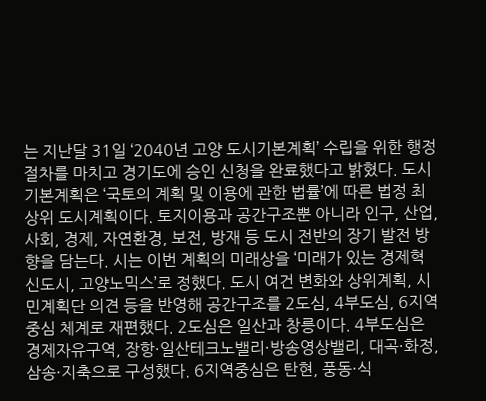는 지난달 31일 ‘2040년 고양 도시기본계획’ 수립을 위한 행정절차를 마치고 경기도에 승인 신청을 완료했다고 밝혔다. 도시기본계획은 ‘국토의 계획 및 이용에 관한 법률’에 따른 법정 최상위 도시계획이다. 토지이용과 공간구조뿐 아니라 인구, 산업, 사회, 경제, 자연환경, 보전, 방재 등 도시 전반의 장기 발전 방향을 담는다. 시는 이번 계획의 미래상을 ‘미래가 있는 경제혁신도시, 고양노믹스’로 정했다. 도시 여건 변화와 상위계획, 시민계획단 의견 등을 반영해 공간구조를 2도심, 4부도심, 6지역중심 체계로 재편했다. 2도심은 일산과 창릉이다. 4부도심은 경제자유구역, 장항·일산테크노밸리·방송영상밸리, 대곡·화정, 삼송·지축으로 구성했다. 6지역중심은 탄현, 풍동·식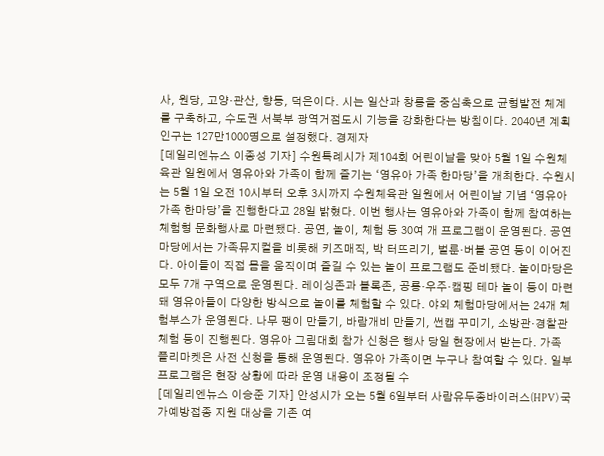사, 원당, 고양·관산, 향동, 덕은이다. 시는 일산과 창릉을 중심축으로 균형발전 체계를 구축하고, 수도권 서북부 광역거점도시 기능을 강화한다는 방침이다. 2040년 계획인구는 127만1000명으로 설정했다. 경제자
[데일리엔뉴스 이종성 기자] 수원특례시가 제104회 어린이날을 맞아 5월 1일 수원체육관 일원에서 영유아와 가족이 함께 즐기는 ‘영유아 가족 한마당’을 개최한다. 수원시는 5월 1일 오전 10시부터 오후 3시까지 수원체육관 일원에서 어린이날 기념 ‘영유아 가족 한마당’을 진행한다고 28일 밝혔다. 이번 행사는 영유아와 가족이 함께 참여하는 체험형 문화행사로 마련됐다. 공연, 놀이, 체험 등 30여 개 프로그램이 운영된다. 공연마당에서는 가족뮤지컬을 비롯해 키즈매직, 박 터뜨리기, 벌룬·버블 공연 등이 이어진다. 아이들이 직접 몸을 움직이며 즐길 수 있는 놀이 프로그램도 준비됐다. 놀이마당은 모두 7개 구역으로 운영된다. 레이싱존과 블록존, 공룡·우주·캠핑 테마 놀이 등이 마련돼 영유아들이 다양한 방식으로 놀이를 체험할 수 있다. 야외 체험마당에서는 24개 체험부스가 운영된다. 나무 팽이 만들기, 바람개비 만들기, 썬캡 꾸미기, 소방관·경찰관 체험 등이 진행된다. 영유아 그림대회 참가 신청은 행사 당일 현장에서 받는다. 가족 플리마켓은 사전 신청을 통해 운영된다. 영유아 가족이면 누구나 참여할 수 있다. 일부 프로그램은 현장 상황에 따라 운영 내용이 조정될 수
[데일리엔뉴스 이승준 기자] 안성시가 오는 5월 6일부터 사람유두종바이러스(HPV) 국가예방접종 지원 대상을 기존 여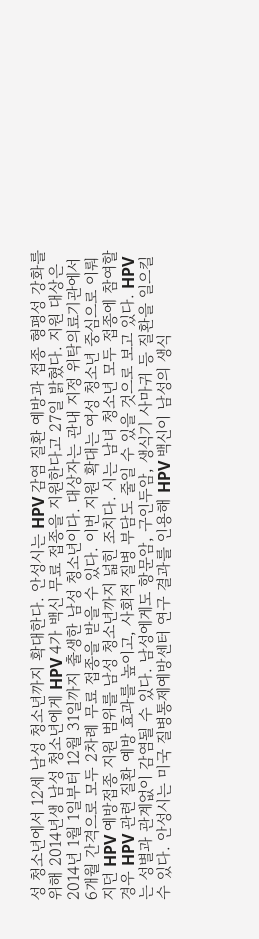성 청소년에서 12세 남성 청소년까지 확대한다. 안성시는 HPV 감염 질환 예방과 접종 형평성 강화를 위해 2014년생 남성 청소년에게 HPV 4가 백신 무료 접종을 지원한다고 27일 밝혔다. 지원 대상은 2014년 1월 1일부터 12월 31일까지 출생한 남성 청소년이다. 대상자는 관내 지정 위탁의료기관에서 6개월 간격으로 모두 2차례 무료 접종을 받을 수 있다. 이번 지원 확대는 여성 청소년 중심으로 이뤄지던 HPV 예방접종 지원 범위를 남성 청소년까지 넓힌 조치다. 시는 남녀 청소년 모두 접종에 참여할 경우 HPV 관련 질환 예방 효과를 높이고, 사회적 질병 부담도 줄일 수 있을 것으로 보고 있다. HPV는 성별과 관계없이 감염될 수 있다. 남성에게도 항문암, 구인두암, 생식기 사마귀 등 질환을 일으킬 수 있다. 안성시는 미국 질병통제예방센터 연구 결과를 인용해 HPV 백신이 남성의 생식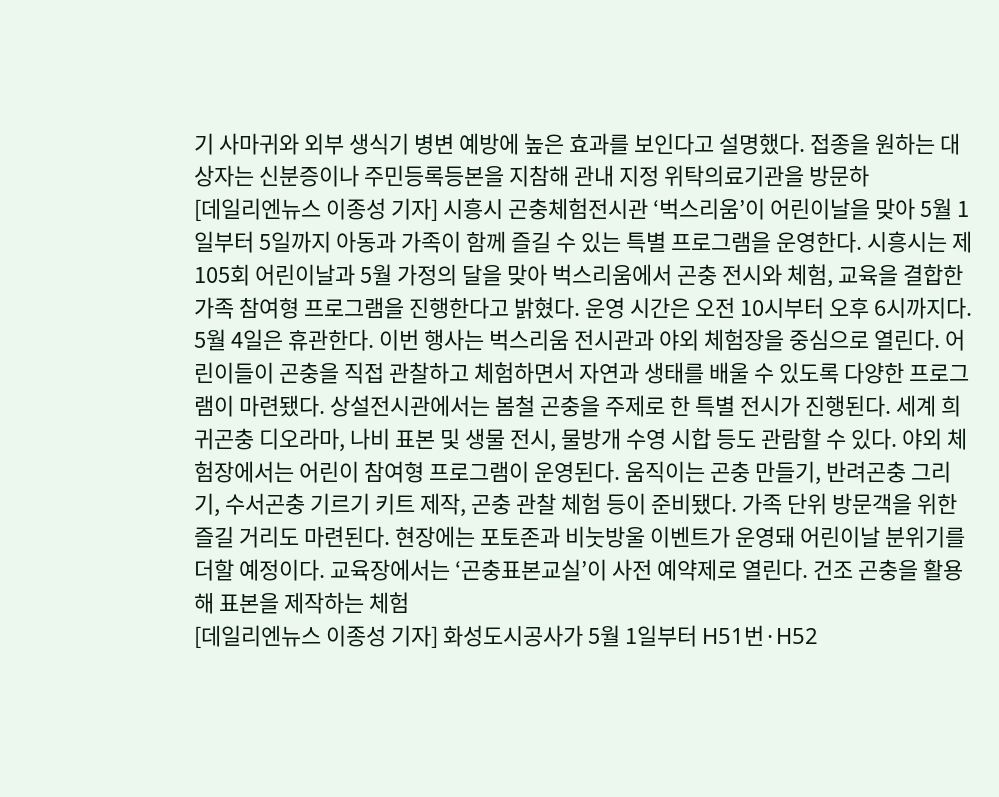기 사마귀와 외부 생식기 병변 예방에 높은 효과를 보인다고 설명했다. 접종을 원하는 대상자는 신분증이나 주민등록등본을 지참해 관내 지정 위탁의료기관을 방문하
[데일리엔뉴스 이종성 기자] 시흥시 곤충체험전시관 ‘벅스리움’이 어린이날을 맞아 5월 1일부터 5일까지 아동과 가족이 함께 즐길 수 있는 특별 프로그램을 운영한다. 시흥시는 제105회 어린이날과 5월 가정의 달을 맞아 벅스리움에서 곤충 전시와 체험, 교육을 결합한 가족 참여형 프로그램을 진행한다고 밝혔다. 운영 시간은 오전 10시부터 오후 6시까지다. 5월 4일은 휴관한다. 이번 행사는 벅스리움 전시관과 야외 체험장을 중심으로 열린다. 어린이들이 곤충을 직접 관찰하고 체험하면서 자연과 생태를 배울 수 있도록 다양한 프로그램이 마련됐다. 상설전시관에서는 봄철 곤충을 주제로 한 특별 전시가 진행된다. 세계 희귀곤충 디오라마, 나비 표본 및 생물 전시, 물방개 수영 시합 등도 관람할 수 있다. 야외 체험장에서는 어린이 참여형 프로그램이 운영된다. 움직이는 곤충 만들기, 반려곤충 그리기, 수서곤충 기르기 키트 제작, 곤충 관찰 체험 등이 준비됐다. 가족 단위 방문객을 위한 즐길 거리도 마련된다. 현장에는 포토존과 비눗방울 이벤트가 운영돼 어린이날 분위기를 더할 예정이다. 교육장에서는 ‘곤충표본교실’이 사전 예약제로 열린다. 건조 곤충을 활용해 표본을 제작하는 체험
[데일리엔뉴스 이종성 기자] 화성도시공사가 5월 1일부터 H51번·H52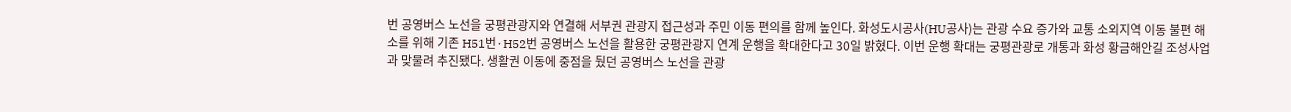번 공영버스 노선을 궁평관광지와 연결해 서부권 관광지 접근성과 주민 이동 편의를 함께 높인다. 화성도시공사(HU공사)는 관광 수요 증가와 교통 소외지역 이동 불편 해소를 위해 기존 H51번·H52번 공영버스 노선을 활용한 궁평관광지 연계 운행을 확대한다고 30일 밝혔다. 이번 운행 확대는 궁평관광로 개통과 화성 황금해안길 조성사업과 맞물려 추진됐다. 생활권 이동에 중점을 뒀던 공영버스 노선을 관광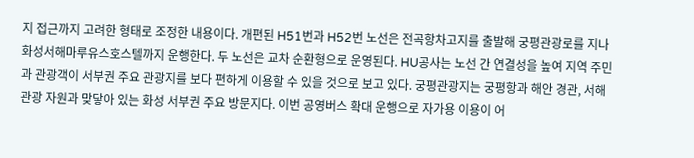지 접근까지 고려한 형태로 조정한 내용이다. 개편된 H51번과 H52번 노선은 전곡항차고지를 출발해 궁평관광로를 지나 화성서해마루유스호스텔까지 운행한다. 두 노선은 교차 순환형으로 운영된다. HU공사는 노선 간 연결성을 높여 지역 주민과 관광객이 서부권 주요 관광지를 보다 편하게 이용할 수 있을 것으로 보고 있다. 궁평관광지는 궁평항과 해안 경관, 서해 관광 자원과 맞닿아 있는 화성 서부권 주요 방문지다. 이번 공영버스 확대 운행으로 자가용 이용이 어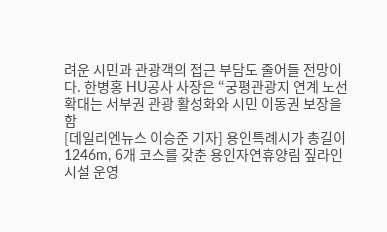려운 시민과 관광객의 접근 부담도 줄어들 전망이다. 한병홍 HU공사 사장은 “궁평관광지 연계 노선 확대는 서부권 관광 활성화와 시민 이동권 보장을 함
[데일리엔뉴스 이승준 기자] 용인특례시가 총길이 1246m, 6개 코스를 갖춘 용인자연휴양림 짚라인 시설 운영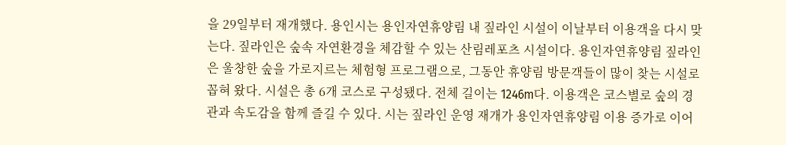을 29일부터 재개했다. 용인시는 용인자연휴양림 내 짚라인 시설이 이날부터 이용객을 다시 맞는다. 짚라인은 숲속 자연환경을 체감할 수 있는 산림레포츠 시설이다. 용인자연휴양림 짚라인은 울창한 숲을 가로지르는 체험형 프로그램으로, 그동안 휴양림 방문객들이 많이 찾는 시설로 꼽혀 왔다. 시설은 총 6개 코스로 구성됐다. 전체 길이는 1246m다. 이용객은 코스별로 숲의 경관과 속도감을 함께 즐길 수 있다. 시는 짚라인 운영 재개가 용인자연휴양림 이용 증가로 이어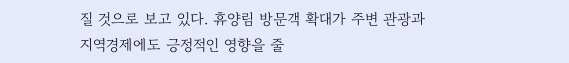질 것으로 보고 있다. 휴양림 방문객 확대가 주변 관광과 지역경제에도 긍정적인 영향을 줄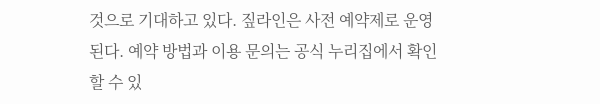것으로 기대하고 있다. 짚라인은 사전 예약제로 운영된다. 예약 방법과 이용 문의는 공식 누리집에서 확인할 수 있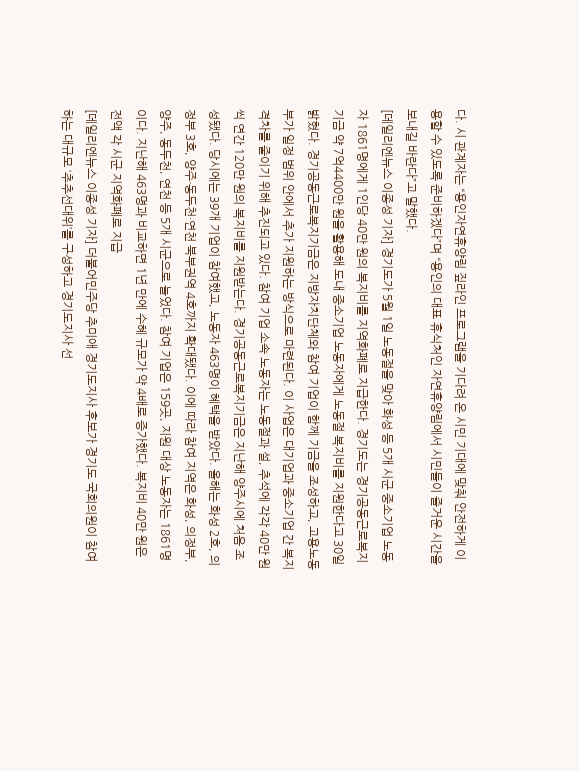다. 시 관계자는 “용인자연휴양림 짚라인 프로그램을 기다려 온 시민 기대에 맞춰 안전하게 이용할 수 있도록 준비하겠다”며 “용인의 대표 휴식처인 자연휴양림에서 시민들이 즐거운 시간을 보내길 바란다”고 말했다.
[데일리엔뉴스 이종성 기자] 경기도가 5월 1일 노동절을 맞아 화성 등 5개 시군 중소기업 노동자 1861명에게 1인당 40만 원의 복지비를 지역화폐로 지급한다. 경기도는 경기공동근로복지기금 약 7억4400만 원을 활용해 도내 중소기업 노동자에게 노동절 복지비를 지원한다고 30일 밝혔다. 경기공동근로복지기금은 지방자치단체와 참여 기업이 함께 기금을 조성하고, 고용노동부가 일정 범위 안에서 추가 지원하는 방식으로 마련된다. 이 사업은 대기업과 중소기업 간 복지 격차를 줄이기 위해 추진되고 있다. 참여 기업 소속 노동자는 노동절과 설, 추석에 각각 40만 원씩 연간 120만 원의 복지비를 지원받는다. 경기공동근로복지기금은 지난해 양주시에 처음 조성됐다. 당시에는 39개 기업이 참여했고, 노동자 463명이 혜택을 받았다. 올해는 화성 2호, 의정부 3호, 양주·동두천·연천 북부권역 4호까지 확대됐다. 이에 따라 참여 지역은 화성, 의정부, 양주, 동두천, 연천 등 5개 시군으로 늘었다. 참여 기업은 159곳, 지원 대상 노동자는 1861명이다. 지난해 463명과 비교하면 1년 만에 수혜 규모가 약 4배로 증가했다. 복지비 40만 원은 전액 각 시군 지역화폐로 지급
[데일리엔뉴스 이종성 기자] 더불어민주당 추미애 경기도지사 후보가 경기도 국회의원이 참여하는 대규모 ‘추추선대위’를 구성하고 경기도지사 선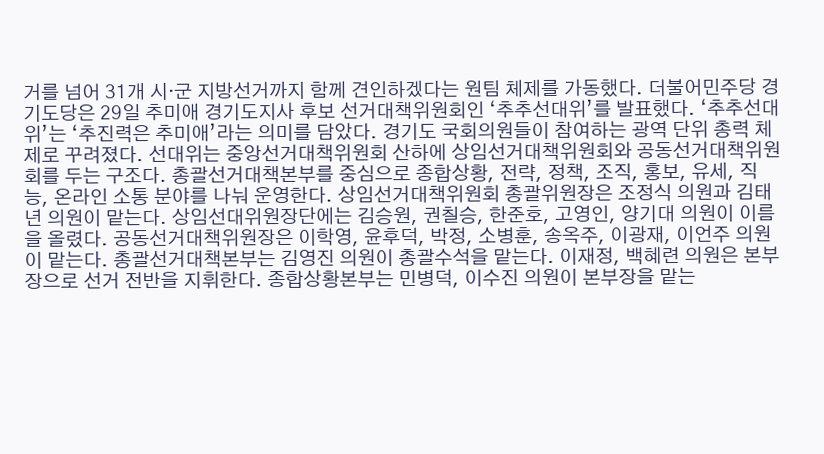거를 넘어 31개 시·군 지방선거까지 함께 견인하겠다는 원팀 체제를 가동했다. 더불어민주당 경기도당은 29일 추미애 경기도지사 후보 선거대책위원회인 ‘추추선대위’를 발표했다. ‘추추선대위’는 ‘추진력은 추미애’라는 의미를 담았다. 경기도 국회의원들이 참여하는 광역 단위 총력 체제로 꾸려졌다. 선대위는 중앙선거대책위원회 산하에 상임선거대책위원회와 공동선거대책위원회를 두는 구조다. 총괄선거대책본부를 중심으로 종합상황, 전략, 정책, 조직, 홍보, 유세, 직능, 온라인 소통 분야를 나눠 운영한다. 상임선거대책위원회 총괄위원장은 조정식 의원과 김태년 의원이 맡는다. 상임선대위원장단에는 김승원, 권칠승, 한준호, 고영인, 양기대 의원이 이름을 올렸다. 공동선거대책위원장은 이학영, 윤후덕, 박정, 소병훈, 송옥주, 이광재, 이언주 의원이 맡는다. 총괄선거대책본부는 김영진 의원이 총괄수석을 맡는다. 이재정, 백혜련 의원은 본부장으로 선거 전반을 지휘한다. 종합상황본부는 민병덕, 이수진 의원이 본부장을 맡는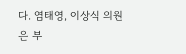다. 염태영, 이상식 의원은 부